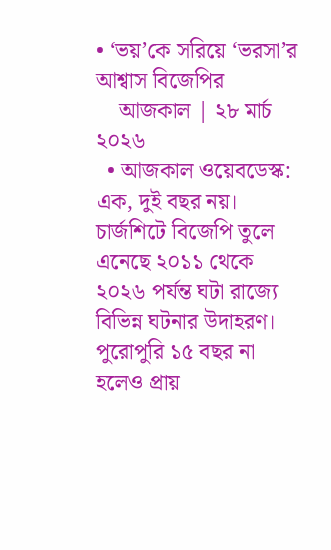• ‘ভয়’কে সরিয়ে ‘ভরসা’র আশ্বাস বিজেপির
    আজকাল | ২৮ মার্চ ২০২৬
  • আজকাল ওয়েবডেস্ক: এক, দুই বছর নয়। চার্জশিটে বিজেপি তুলে এনেছে ২০১১ থেকে ২০২৬ পর্যন্ত ঘটা রাজ্যে বিভিন্ন ঘটনার উদাহরণ। পুরোপুরি ১৫ বছর না হলেও প্রায়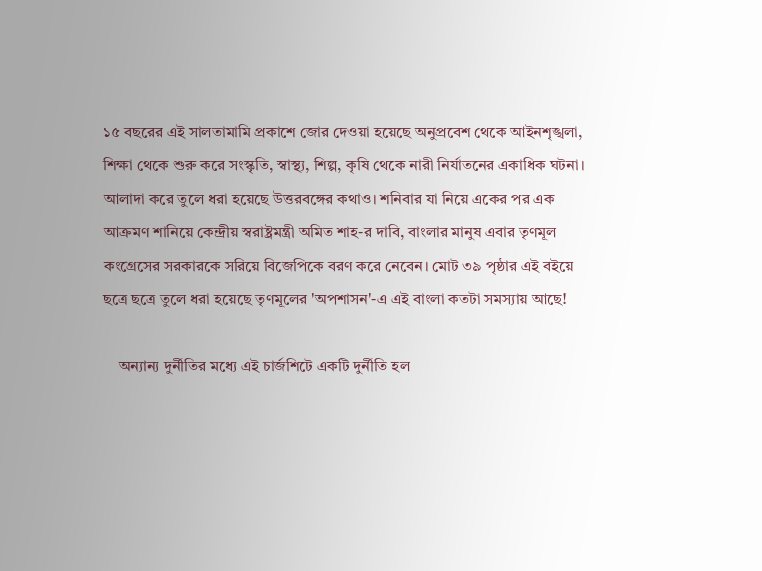১৫ বছরের এই সালতামামি প্রকাশে জোর দেওয়া হয়েছে অনুপ্রবেশ থেকে আইনশৃঙ্খলা, শিক্ষা থেকে শুরু করে সংস্কৃতি, স্বাস্থ্য, শিল্প, কৃষি থেকে নারী নির্যাতনের একাধিক ঘটনা। আলাদা করে তুলে ধরা হয়েছে উত্তরবঙ্গের কথাও। শনিবার যা নিয়ে একের পর এক আক্রমণ শানিয়ে কেন্দ্রীয় স্বরাষ্ট্রমন্ত্রী অমিত শাহ-র দাবি, বাংলার মানুষ এবার তৃণমূল কংগ্রেসের সরকারকে সরিয়ে বিজেপিকে বরণ করে নেবেন। মোট ৩৯ পৃষ্ঠার এই বইয়ে ছত্রে ছত্রে তুলে ধরা হয়েছে তৃণমূলের 'অপশাসন'-এ এই বাংলা কতটা সমস্যায় আছে!

    অন্যান্য দুর্নীতির মধ্যে এই চার্জশিটে একটি দুর্নীতি হল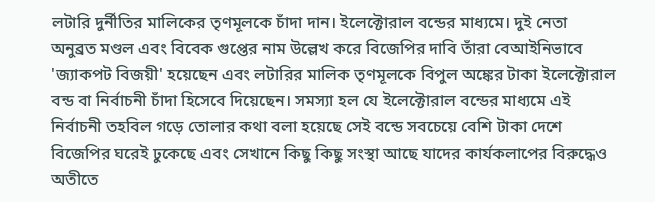লটারি দুর্নীতির মালিকের তৃণমূলকে চাঁদা দান। ইলেক্টোরাল বন্ডের মাধ্যমে। দুই নেতা অনুব্রত মণ্ডল এবং বিবেক গুপ্তের নাম উল্লেখ করে বিজেপির দাবি তাঁরা বেআইনিভাবে 'জ্যাকপট বিজয়ী' হয়েছেন এবং লটারির মালিক তৃণমূলকে বিপুল অঙ্কের টাকা ইলেক্টোরাল বন্ড বা নির্বাচনী চাঁদা হিসেবে দিয়েছেন। সমস্যা হল যে ইলেক্টোরাল বন্ডের মাধ্যমে এই নির্বাচনী তহবিল গড়ে তোলার কথা বলা হয়েছে সেই বন্ডে সবচেয়ে বেশি টাকা দেশে বিজেপির ঘরেই ঢুকেছে এবং সেখানে কিছু কিছু সংস্থা আছে যাদের কার্যকলাপের বিরুদ্ধেও অতীতে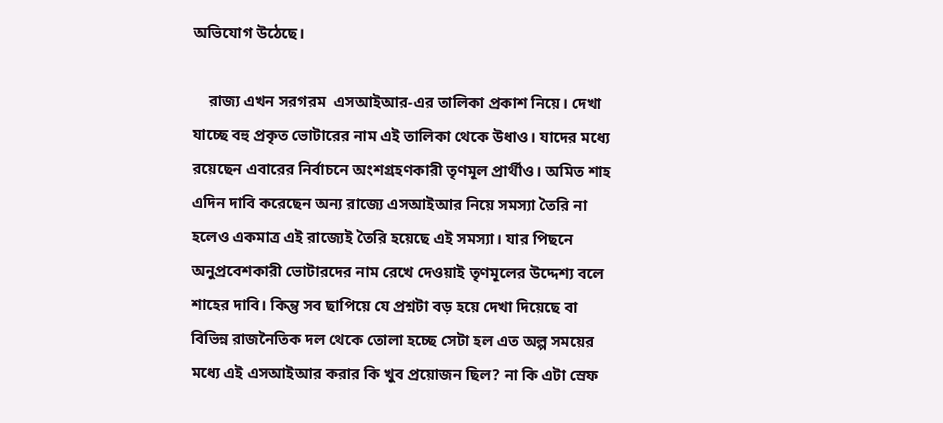অভিযোগ উঠেছে।

    রাজ্য এখন সরগরম  এসআইআর-এর তালিকা প্রকাশ নিয়ে। দেখা যাচ্ছে বহু প্রকৃত ভোটারের নাম এই তালিকা থেকে উধাও। যাদের মধ্যে রয়েছেন এবারের নির্বাচনে অংশগ্রহণকারী তৃণমূল প্রার্থীও। অমিত শাহ এদিন দাবি করেছেন অন্য রাজ্যে এসআইআর নিয়ে সমস্যা তৈরি না হলেও একমাত্র এই রাজ্যেই তৈরি হয়েছে এই সমস্যা। যার পিছনে অনুপ্রবেশকারী ভোটারদের নাম রেখে দেওয়াই তৃণমূলের উদ্দেশ্য বলে শাহের দাবি। কিন্তু সব ছাপিয়ে যে প্রশ্নটা বড় হয়ে দেখা দিয়েছে বা বিভিন্ন রাজনৈতিক দল থেকে তোলা হচ্ছে সেটা হল এত অল্প সময়ের মধ্যে এই এসআইআর করার কি খুব প্রয়োজন ছিল? না কি এটা স্রেফ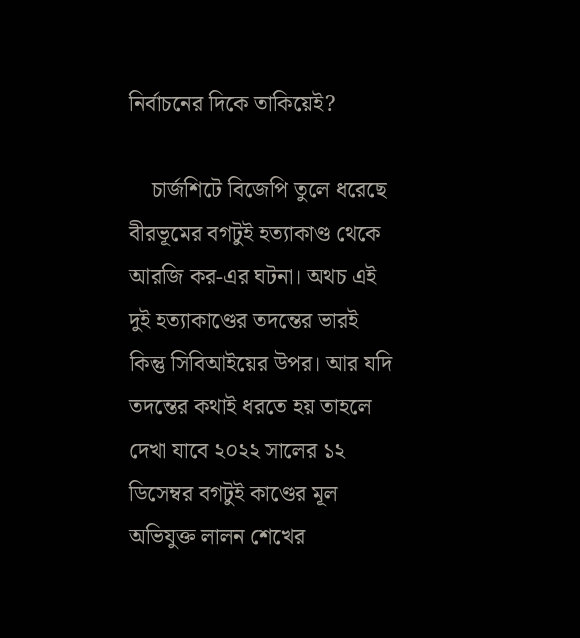নির্বাচনের দিকে তাকিয়েই?

    চার্জশিটে বিজেপি তুলে ধরেছে বীরভূমের বগটুই হত্যাকাণ্ড থেকে আরজি কর-এর ঘটনা। ‌অথচ এই দুই হত্যাকাণ্ডের তদন্তের ভারই কিন্তু সিবিআইয়ের উপর। আর যদি তদন্তের কথাই ধরতে হয় তাহলে দেখা যাবে ২০২২ সালের ১২ ডিসেম্বর বগটুই কাণ্ডের মূল অভিযুক্ত লালন শেখের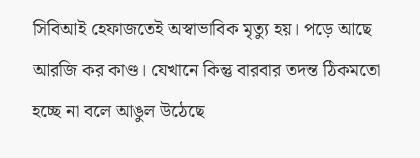সিবিআই হেফাজতেই অস্বাভাবিক মৃত্যু হয়। পড়ে আছে আরজি কর কাণ্ড। যেখানে কিন্তু বারবার তদন্ত ঠিকমতো হচ্ছে না বলে আঙুল উঠেছে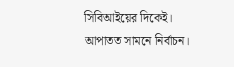সিবিআইয়ের দিকেই। আপাতত সামনে নির্বাচন।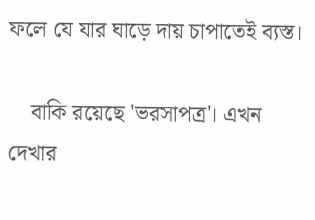ফলে যে যার ঘাড়ে দায় চাপাতেই ব্যস্ত।

    বাকি রয়েছে 'ভরসাপত্র'। এখন দেখার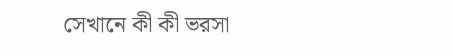সেখানে কী কী ভরসা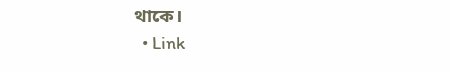থাকে।
  • Link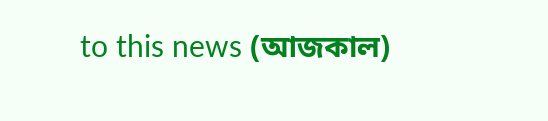to this news (আজকাল)